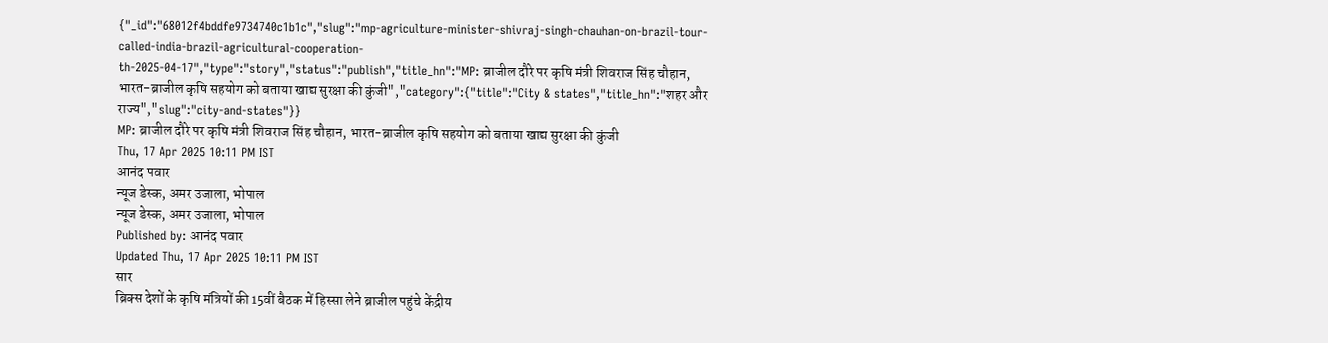{"_id":"68012f4bddfe9734740c1b1c","slug":"mp-agriculture-minister-shivraj-singh-chauhan-on-brazil-tour-called-india-brazil-agricultural-cooperation-th-2025-04-17","type":"story","status":"publish","title_hn":"MP: ब्राजील दौरे पर कृषि मंत्री शिवराज सिंह चौहान, भारत-ब्राजील कृषि सहयोग को बताया खाद्य सुरक्षा की कुंजी","category":{"title":"City & states","title_hn":"शहर और राज्य","slug":"city-and-states"}}
MP: ब्राजील दौरे पर कृषि मंत्री शिवराज सिंह चौहान, भारत-ब्राजील कृषि सहयोग को बताया खाद्य सुरक्षा की कुंजी
Thu, 17 Apr 2025 10:11 PM IST
आनंद पवार
न्यूज डेस्क, अमर उजाला, भोपाल
न्यूज डेस्क, अमर उजाला, भोपाल
Published by: आनंद पवार
Updated Thu, 17 Apr 2025 10:11 PM IST
सार
ब्रिक्स देशों के कृषि मंत्रियों की 15वीं बैठक में हिस्सा लेने ब्राजील पहुंचे केंद्रीय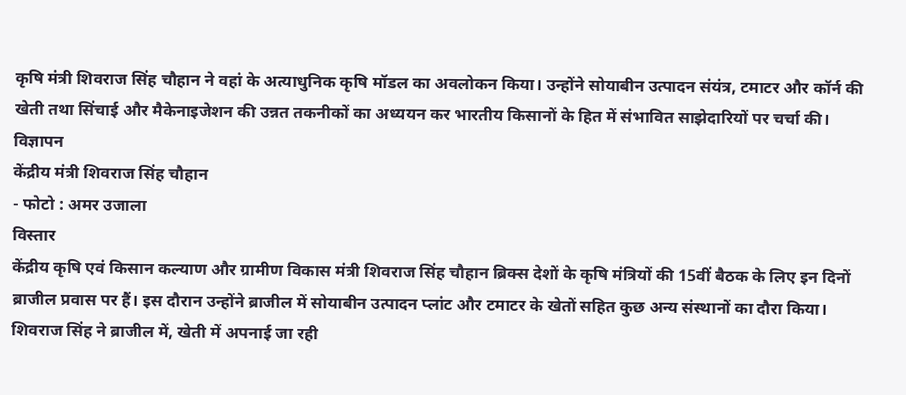कृषि मंत्री शिवराज सिंह चौहान ने वहां के अत्याधुनिक कृषि मॉडल का अवलोकन किया। उन्होंने सोयाबीन उत्पादन संयंत्र, टमाटर और कॉर्न की खेती तथा सिंचाई और मैकेनाइजेशन की उन्नत तकनीकों का अध्ययन कर भारतीय किसानों के हित में संभावित साझेदारियों पर चर्चा की।
विज्ञापन
केंद्रीय मंत्री शिवराज सिंह चौहान
- फोटो : अमर उजाला
विस्तार
केंद्रीय कृषि एवं किसान कल्याण और ग्रामीण विकास मंत्री शिवराज सिंह चौहान ब्रिक्स देशों के कृषि मंत्रियों की 15वीं बैठक के लिए इन दिनों ब्राजील प्रवास पर हैं। इस दौरान उन्होंने ब्राजील में सोयाबीन उत्पादन प्लांट और टमाटर के खेतों सहित कुछ अन्य संस्थानों का दौरा किया। शिवराज सिंह ने ब्राजील में, खेती में अपनाई जा रही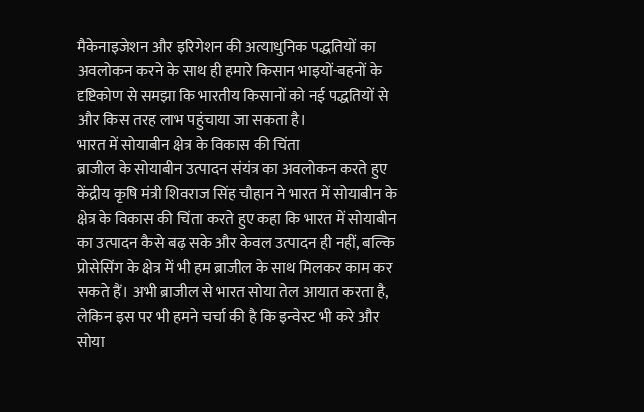मैकेनाइजेशन और इरिगेशन की अत्याधुनिक पद्धतियों का अवलोकन करने के साथ ही हमारे किसान भाइयों-बहनों के दृष्टिकोण से समझा कि भारतीय किसानों को नई पद्धतियों से और किस तरह लाभ पहुंचाया जा सकता है।
भारत में सोयाबीन क्षेत्र के विकास की चिंता
ब्राजील के सोयाबीन उत्पादन संयंत्र का अवलोकन करते हुए केंद्रीय कृषि मंत्री शिवराज सिंह चौहान ने भारत में सोयाबीन के क्षेत्र के विकास की चिंता करते हुए कहा कि भारत में सोयाबीन का उत्पादन कैसे बढ़ सके और केवल उत्पादन ही नहीं, बल्कि प्रोसेसिंग के क्षेत्र में भी हम ब्राजील के साथ मिलकर काम कर सकते हैं। अभी ब्राजील से भारत सोया तेल आयात करता है, लेकिन इस पर भी हमने चर्चा की है कि इन्वेस्ट भी करे और सोया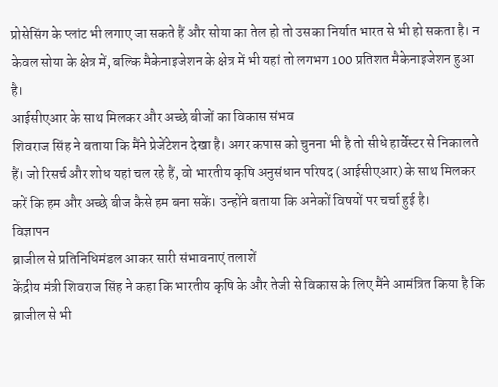प्रोसेसिंग के प्लांट भी लगाए जा सकते हैं और सोया का तेल हो तो उसका निर्यात भारत से भी हो सकता है। न केवल सोया के क्षेत्र में, बल्कि मैकेनाइजेशन के क्षेत्र में भी यहां तो लगभग 100 प्रतिशत मैकेनाइजेशन हुआ है।
आईसीएआर के साथ मिलकर और अच्छे बीजों का विकास संभव
शिवराज सिंह ने बताया कि मैंने प्रेजेंटेशन देखा है। अगर कपास को चुनना भी है तो सीधे हार्वेस्टर से निकालते हैं। जो रिसर्च और शोध यहां चल रहे हैं, वो भारतीय कृषि अनुसंधान परिषद (आईसीएआर) के साथ मिलकर करें कि हम और अच्छे बीज कैसे हम बना सकें। उन्होंने बताया कि अनेकों विषयों पर चर्चा हुई है।
विज्ञापन
ब्राजील से प्रतिनिधिमंडल आकर सारी संभावनाएं तलाशें
केंद्रीय मंत्री शिवराज सिंह ने कहा कि भारतीय कृषि के और तेजी से विकास के लिए मैंने आमंत्रित किया है कि ब्राजील से भी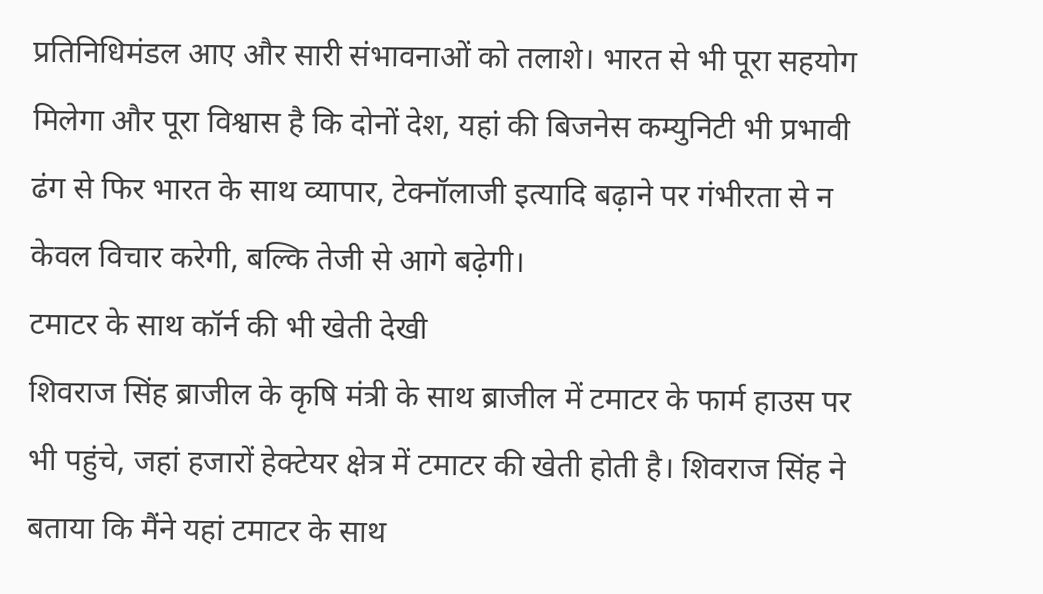प्रतिनिधिमंडल आए और सारी संभावनाओं को तलाशे। भारत से भी पूरा सहयोग मिलेगा और पूरा विश्वास है कि दोनों देश, यहां की बिजनेस कम्युनिटी भी प्रभावी ढंग से फिर भारत के साथ व्यापार, टेक्नॉलाजी इत्यादि बढ़ाने पर गंभीरता से न केवल विचार करेगी, बल्कि तेजी से आगे बढ़ेगी।
टमाटर के साथ कॉर्न की भी खेती देखी
शिवराज सिंह ब्राजील के कृषि मंत्री के साथ ब्राजील में टमाटर के फार्म हाउस पर भी पहुंचे, जहां हजारों हेक्टेयर क्षेत्र में टमाटर की खेती होती है। शिवराज सिंह ने बताया कि मैंने यहां टमाटर के साथ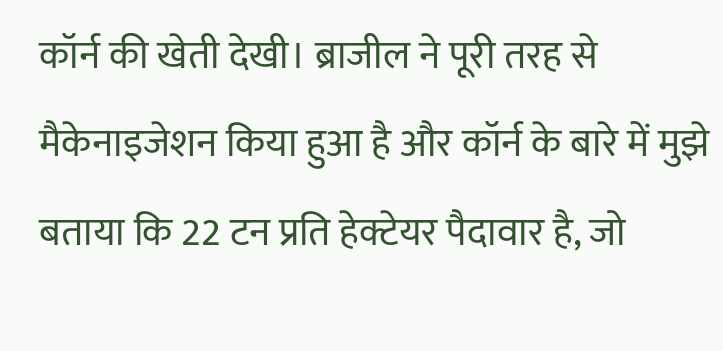कॉर्न की खेती देखी। ब्राजील ने पूरी तरह से मैकेनाइजेशन किया हुआ है और कॉर्न के बारे में मुझे बताया कि 22 टन प्रति हेक्टेयर पैदावार है, जो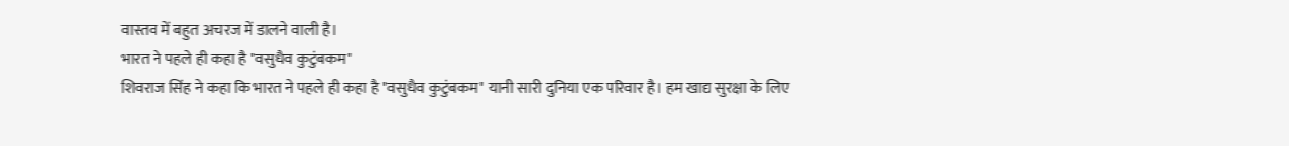वास्तव में बहुत अचरज में डालने वाली है।
भारत ने पहले ही कहा है "वसुधैव कुटुंबकम"
शिवराज सिंह ने कहा कि भारत ने पहले ही कहा है "वसुधैव कुटुंबकम" यानी सारी दुनिया एक परिवार है। हम खाद्य सुरक्षा के लिए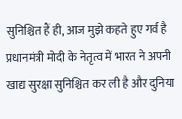सुनिश्चित हैं ही, आज मुझे कहते हुए गर्व है प्रधानमंत्री मोदी के नेतृत्व में भारत ने अपनी खाद्य सुरक्षा सुनिश्चित कर ली है और दुनिया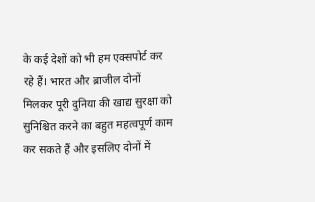के कई देशों को भी हम एक्सपोर्ट कर रहे हैं। भारत और ब्राजील दोनों मिलकर पूरी दुनिया की खाद्य सुरक्षा को सुनिश्चित करने का बहुत महत्वपूर्ण काम कर सकते हैं और इसलिए दोनों में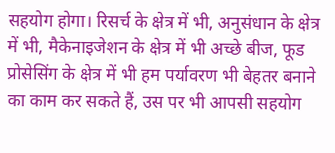सहयोग होगा। रिसर्च के क्षेत्र में भी, अनुसंधान के क्षेत्र में भी, मैकेनाइजेशन के क्षेत्र में भी अच्छे बीज, फूड प्रोसेसिंग के क्षेत्र में भी हम पर्यावरण भी बेहतर बनाने का काम कर सकते हैं, उस पर भी आपसी सहयोग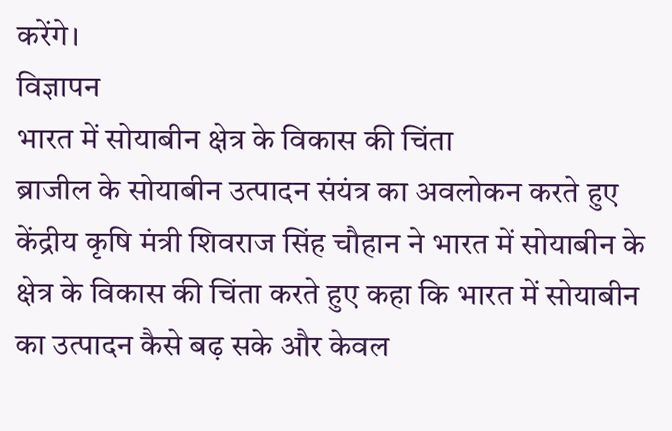करेंगे।
विज्ञापन
भारत में सोयाबीन क्षेत्र के विकास की चिंता
ब्राजील के सोयाबीन उत्पादन संयंत्र का अवलोकन करते हुए केंद्रीय कृषि मंत्री शिवराज सिंह चौहान ने भारत में सोयाबीन के क्षेत्र के विकास की चिंता करते हुए कहा कि भारत में सोयाबीन का उत्पादन कैसे बढ़ सके और केवल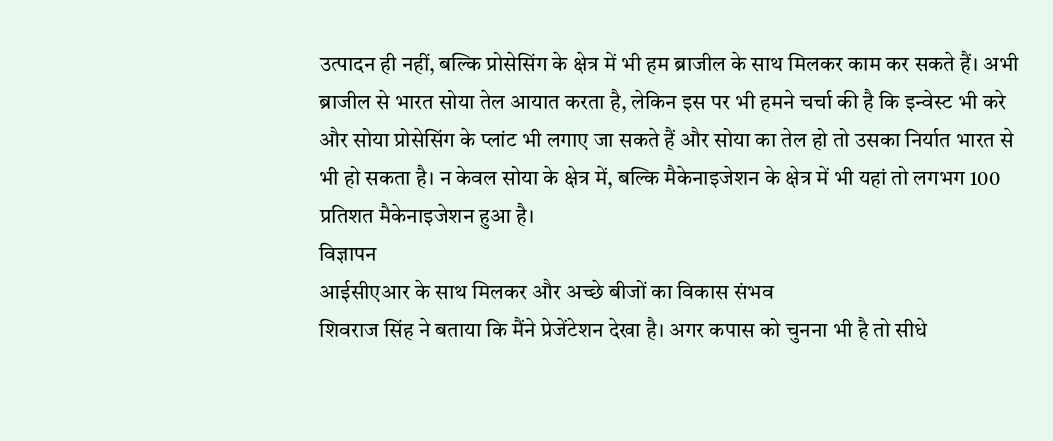उत्पादन ही नहीं, बल्कि प्रोसेसिंग के क्षेत्र में भी हम ब्राजील के साथ मिलकर काम कर सकते हैं। अभी ब्राजील से भारत सोया तेल आयात करता है, लेकिन इस पर भी हमने चर्चा की है कि इन्वेस्ट भी करे और सोया प्रोसेसिंग के प्लांट भी लगाए जा सकते हैं और सोया का तेल हो तो उसका निर्यात भारत से भी हो सकता है। न केवल सोया के क्षेत्र में, बल्कि मैकेनाइजेशन के क्षेत्र में भी यहां तो लगभग 100 प्रतिशत मैकेनाइजेशन हुआ है।
विज्ञापन
आईसीएआर के साथ मिलकर और अच्छे बीजों का विकास संभव
शिवराज सिंह ने बताया कि मैंने प्रेजेंटेशन देखा है। अगर कपास को चुनना भी है तो सीधे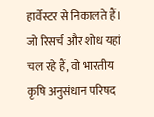हार्वेस्टर से निकालते हैं। जो रिसर्च और शोध यहां चल रहे हैं, वो भारतीय कृषि अनुसंधान परिषद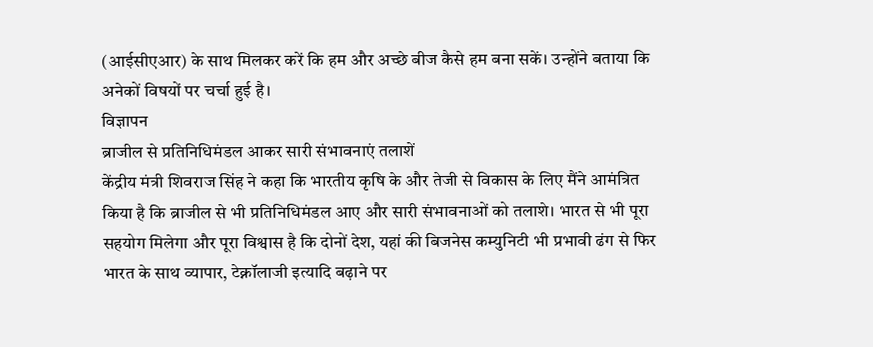(आईसीएआर) के साथ मिलकर करें कि हम और अच्छे बीज कैसे हम बना सकें। उन्होंने बताया कि अनेकों विषयों पर चर्चा हुई है।
विज्ञापन
ब्राजील से प्रतिनिधिमंडल आकर सारी संभावनाएं तलाशें
केंद्रीय मंत्री शिवराज सिंह ने कहा कि भारतीय कृषि के और तेजी से विकास के लिए मैंने आमंत्रित किया है कि ब्राजील से भी प्रतिनिधिमंडल आए और सारी संभावनाओं को तलाशे। भारत से भी पूरा सहयोग मिलेगा और पूरा विश्वास है कि दोनों देश, यहां की बिजनेस कम्युनिटी भी प्रभावी ढंग से फिर भारत के साथ व्यापार, टेक्नॉलाजी इत्यादि बढ़ाने पर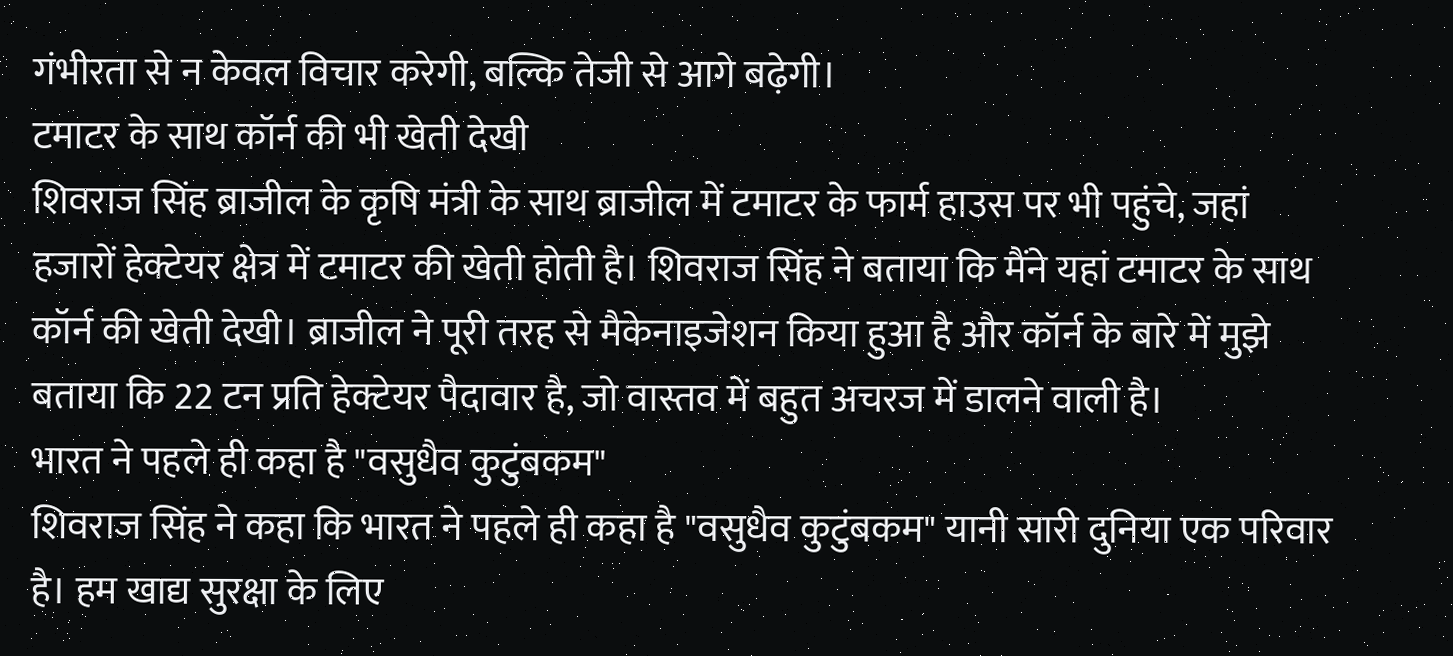गंभीरता से न केवल विचार करेगी, बल्कि तेजी से आगे बढ़ेगी।
टमाटर के साथ कॉर्न की भी खेती देखी
शिवराज सिंह ब्राजील के कृषि मंत्री के साथ ब्राजील में टमाटर के फार्म हाउस पर भी पहुंचे, जहां हजारों हेक्टेयर क्षेत्र में टमाटर की खेती होती है। शिवराज सिंह ने बताया कि मैंने यहां टमाटर के साथ कॉर्न की खेती देखी। ब्राजील ने पूरी तरह से मैकेनाइजेशन किया हुआ है और कॉर्न के बारे में मुझे बताया कि 22 टन प्रति हेक्टेयर पैदावार है, जो वास्तव में बहुत अचरज में डालने वाली है।
भारत ने पहले ही कहा है "वसुधैव कुटुंबकम"
शिवराज सिंह ने कहा कि भारत ने पहले ही कहा है "वसुधैव कुटुंबकम" यानी सारी दुनिया एक परिवार है। हम खाद्य सुरक्षा के लिए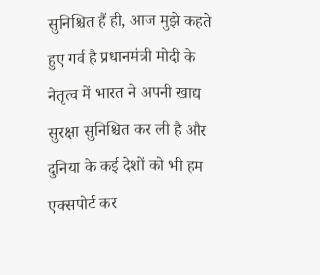सुनिश्चित हैं ही, आज मुझे कहते हुए गर्व है प्रधानमंत्री मोदी के नेतृत्व में भारत ने अपनी खाद्य सुरक्षा सुनिश्चित कर ली है और दुनिया के कई देशों को भी हम एक्सपोर्ट कर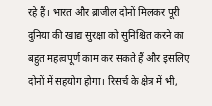रहे हैं। भारत और ब्राजील दोनों मिलकर पूरी दुनिया की खाद्य सुरक्षा को सुनिश्चित करने का बहुत महत्वपूर्ण काम कर सकते हैं और इसलिए दोनों में सहयोग होगा। रिसर्च के क्षेत्र में भी,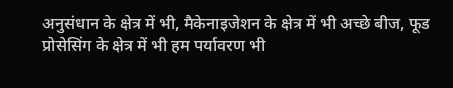अनुसंधान के क्षेत्र में भी, मैकेनाइजेशन के क्षेत्र में भी अच्छे बीज, फूड प्रोसेसिंग के क्षेत्र में भी हम पर्यावरण भी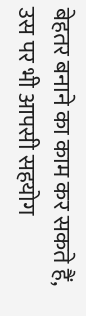बेहतर बनाने का काम कर सकते हैं, उस पर भी आपसी सहयोग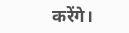करेंगे।